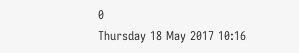0
Thursday 18 May 2017 10:16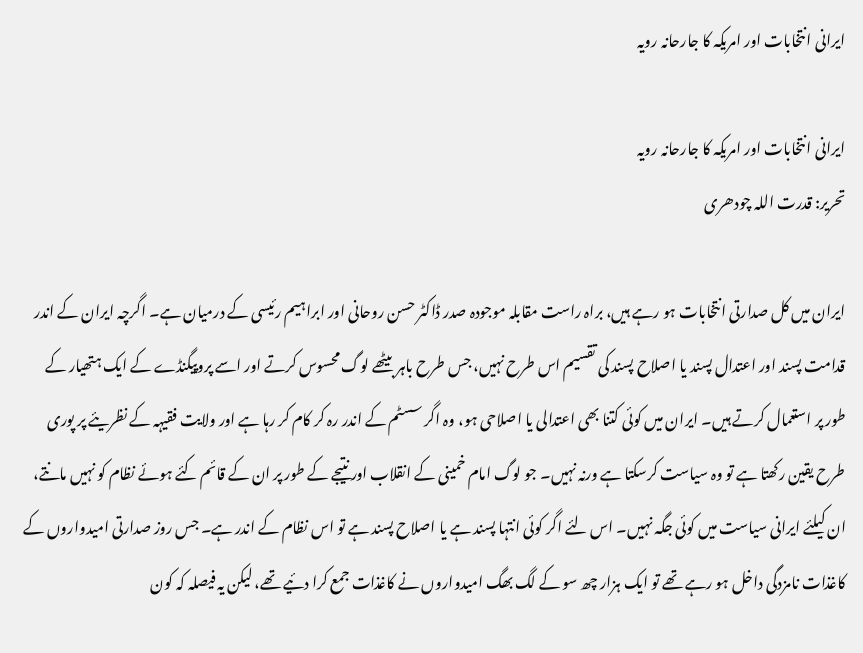ایرانی انتخابات اور امریکہ کا جارحانہ رویہ

ایرانی انتخابات اور امریکہ کا جارحانہ رویہ
تحریر: قدرت اللہ چودھری

ایران میں کل صدارتی انتخابات ہو رہے ہیں، براہ راست مقابلہ موجودہ صدر ڈاکٹر حسن روحانی اور ابراہیم رئیسی کے درمیان ہے۔ اگرچہ ایران کے اندر قدامت پسند اور اعتدال پسند یا اصلاح پسند کی تقسیم اس طرح نہیں، جس طرح باہر بیٹھے لوگ محسوس کرتے اور اسے پروپیگنڈے کے ایک ہتھیار کے طور پر استعمال کرتے ہیں۔ ایران میں کوئی کتنا بھی اعتدالی یا اصلاحی ہو، وہ اگر سسٹم کے اندر رہ کر کام کر رہا ہے اور ولایت فقیہہ کے نظریئے پر پوری طرح یقین رکھتا ہے تو وہ سیاست کرسکتا ہے ورنہ نہیں۔ جو لوگ امام خمینی کے انقلاب اور نتیجے کے طور پر ان کے قائم کئے ہوئے نظام کو نہیں مانتے، ان کیلئے ایرانی سیاست میں کوئی جگہ نہیں۔ اس لئے اگر کوئی انتہا پسند ہے یا اصلاح پسند ہے تو اس نظام کے اندر ہے۔ جس روز صدارتی امیدواروں کے کاغذات نامزدگی داخل ہو رہے تھے تو ایک ہزار چھ سو کے لگ بھگ امیدواروں نے کاغذات جمع کرا دئیے تھے، لیکن یہ فیصلہ کہ کون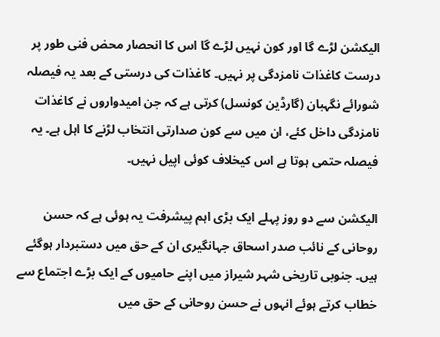الیکشن لڑے گا اور کون نہیں لڑے گا اس کا انحصار محض فنی طور پر درست کاغذات نامزدگی پر نہیں۔ کاغذات کی درستی کے بعد یہ فیصلہ شورائے نگہبان (گارڈین کونسل) کرتی ہے کہ جن امیدواروں نے کاغذات نامزدگی داخل کئے، ان میں سے کون صدارتی انتخاب لڑنے کا اہل ہے۔ یہ فیصلہ حتمی ہوتا ہے اس کیخلاف کوئی اپیل نہیں۔

الیکشن سے دو روز پہلے ایک بڑی اہم پیشرفت یہ ہوئی ہے کہ حسن روحانی کے نائب صدر اسحاق جہانگیری ان کے حق میں دستبردار ہوگئے ہیں۔ جنوبی تاریخی شہر شیراز میں اپنے حامیوں کے ایک بڑے اجتماع سے خطاب کرتے ہوئے انہوں نے حسن روحانی کے حق میں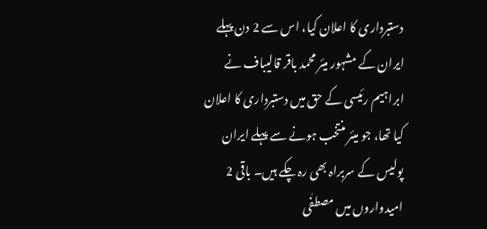دستبرداری کا اعلان کیا، اس سے 2 دن پہلے ایران کے مشہور میئر محمد باقر قالیباف نے ابراہیم رئیسی کے حق میں دستبرداری کا اعلان کیا تھا، جو میئر منتخب ہونے سے پہلے ایران پولیس کے سربراہ بھی رہ چکے ہیں۔ باقی 2 امیدواروں میں مصطفٰی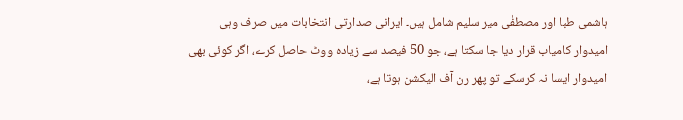ہاشمی طبا اور مصطفٰی میر سلیم شامل ہیں۔ ایرانی صدارتی انتخابات میں صرف وہی امیدوار کامیاب قرار دیا جا سکتا ہے، جو 50 فیصد سے زیادہ ووٹ حاصل کرے، اگر کوئی بھی امیدوار ایسا نہ کرسکے تو پھر رن آف الیکشن ہوتا ہے،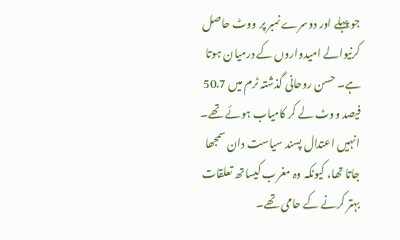جو پہلے اور دوسرے نمبر پر ووٹ حاصل کرنیوالے امیدواروں کے درمیان ہوتا ہے۔ حسن روحانی گذشتہ ٹرم میں 50.7 فیصد ووٹ لے کر کامیاب ہوئے تھے۔ انہیں اعتدال پسند سیاست دان سمجھا جاتا تھا، کیونکہ وہ مغرب کیساتھ تعلقات بہتر کرنے کے حامی تھے۔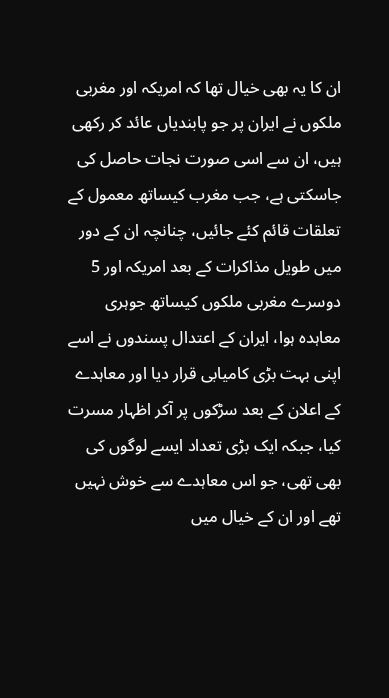ان کا یہ بھی خیال تھا کہ امریکہ اور مغربی ملکوں نے ایران پر جو پابندیاں عائد کر رکھی ہیں، ان سے اسی صورت نجات حاصل کی جاسکتی ہے، جب مغرب کیساتھ معمول کے تعلقات قائم کئے جائیں، چنانچہ ان کے دور میں طویل مذاکرات کے بعد امریکہ اور 5 دوسرے مغربی ملکوں کیساتھ جوہری معاہدہ ہوا، ایران کے اعتدال پسندوں نے اسے اپنی بہت بڑی کامیابی قرار دیا اور معاہدے کے اعلان کے بعد سڑکوں پر آکر اظہار مسرت کیا، جبکہ ایک بڑی تعداد ایسے لوگوں کی بھی تھی، جو اس معاہدے سے خوش نہیں تھے اور ان کے خیال میں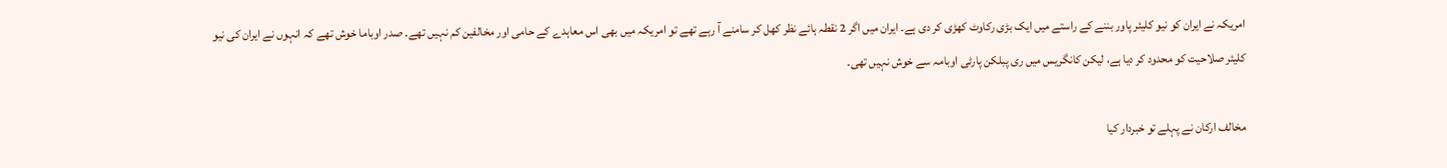امریکہ نے ایران کو نیو کلیئر پاور بننے کے راستے میں ایک بڑی رکاوٹ کھڑی کر دی ہے۔ ایران میں اگر 2 نقطہ ہائے نظر کھل کر سامنے آ رہے تھے تو امریکہ میں بھی اس معاہدے کے حامی اور مخالفین کم نہیں تھے۔ صدر اوباما خوش تھے کہ انہوں نے ایران کی نیو کلیئر صلاحیت کو محدود کر دیا ہے، لیکن کانگریس میں ری پبلکن پارٹی اوبامہ سے خوش نہیں تھی۔

مخالف ارکان نے پہلے تو خبردار کیا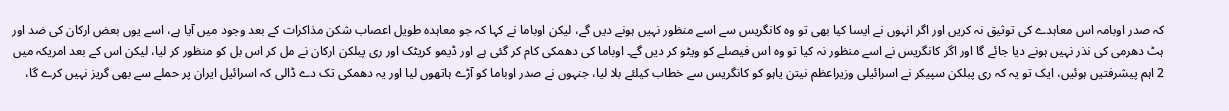کہ صدر اوبامہ اس معاہدے کی توثیق نہ کریں اور اگر انہوں نے ایسا کیا بھی تو وہ کانگریس سے اسے منظور نہیں ہونے دیں گے، لیکن اوباما نے کہا کہ جو معاہدہ طویل اعصاب شکن مذاکرات کے بعد وجود میں آیا ہے، اسے یوں بعض ارکان کی ضد اور ہٹ دھرمی کی نذر نہیں ہونے دیا جائے گا اور اگر کانگریس نے اسے منظور نہ کیا تو وہ اس فیصلے کو ویٹو کر دیں گے۔ اوباما کی دھمکی کام کر گئی ہے اور ڈیمو کریٹک اور ری پبلکن ارکان نے مل کر اس بل کو منظور کر لیا، لیکن اس کے بعد امریکہ میں 2 اہم پیشرفتیں ہوئیں، ایک تو یہ کہ ری پبلکن سپیکر نے اسرائیلی وزیراعظم نیتن یاہو کو کانگریس سے خطاب کیلئے بلا لیا، جنہوں نے صدر اوباما کو آڑے ہاتھوں لیا اور یہ دھمکی تک دے ڈالی کہ اسرائیل ایران پر حملے سے بھی گریز نہیں کرے گا،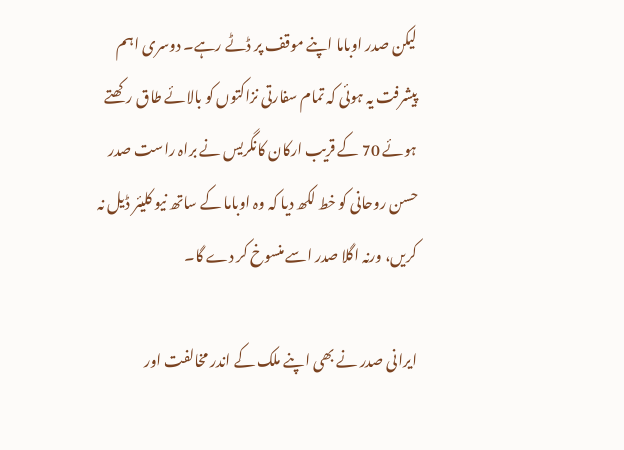لیکن صدر اوباما اپنے موقف پر ڈٹے رہے۔ دوسری اہم پیشرفت یہ ہوئی کہ تمام سفارتی نزاکتوں کو بالائے طاق رکھتے ہوئے 70 کے قریب ارکان کانگریس نے براہ راست صدر حسن روحانی کو خط لکھ دیا کہ وہ اوباما کے ساتھ نیو کلیئر ڈیل نہ کریں، ورنہ اگلا صدر اسے منسوخ کر دے گا۔

ایرانی صدر نے بھی اپنے ملک کے اندر مخالفت اور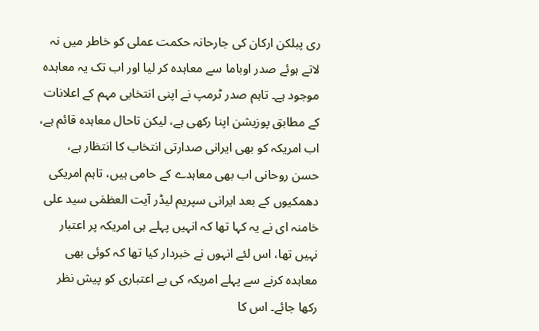ری پبلکن ارکان کی جارحانہ حکمت عملی کو خاطر میں نہ لاتے ہوئے صدر اوباما سے معاہدہ کر لیا اور اب تک یہ معاہدہ موجود ہے۔ تاہم صدر ٹرمپ نے اپنی انتخابی مہم کے اعلانات کے مطابق پوزیشن اپنا رکھی ہے، لیکن تاحال معاہدہ قائم ہے، اب امریکہ کو بھی ایرانی صدارتی انتخاب کا انتظار ہے، حسن روحانی اب بھی معاہدے کے حامی ہیں، تاہم امریکی دھمکیوں کے بعد ایرانی سپریم لیڈر آیت العظمٰی سید علی خامنہ ای نے یہ کہا تھا کہ انہیں پہلے ہی امریکہ پر اعتبار نہیں تھا، اس لئے انہوں نے خبردار کیا تھا کہ کوئی بھی معاہدہ کرنے سے پہلے امریکہ کی بے اعتباری کو پیش نظر رکھا جائے۔ اس کا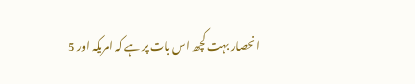انحصار بہت کچھ اس بات پر ہے کہ امریکہ اور 5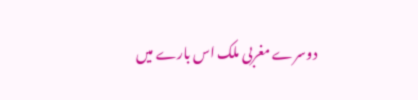دوسرے مغربی ملک اس بارے میں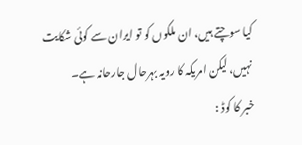کیا سوچتے ہیں، ان ملکوں کو تو ایران سے کوئی شکایت نہیں، لیکن امریکہ کا رویہ بہرحال جارحانہ ہے۔
خبر کا کوڈ :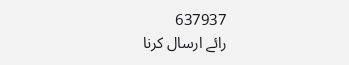637937
رائے ارسال کرنا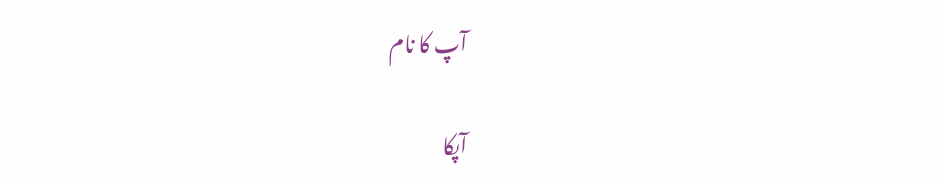آپ کا نام

آپکا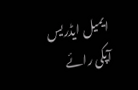ایمیل ایڈریس
آپکی رائے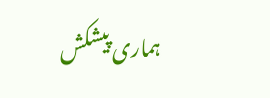ہماری پیشکش